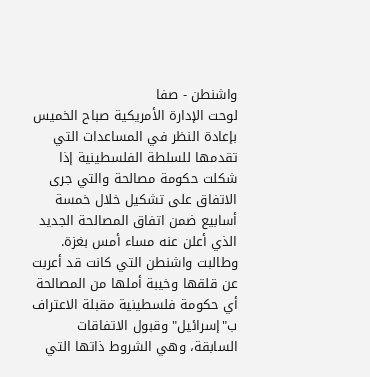واشنطن - صفا
لوحت الإدارة الأمريكية صباح الخميس بإعادة النظر في المساعدات التي تقدمها للسلطة الفلسطينية إذا شكلت حكومة مصالحة والتي جرى الاتفاق على تشكيل خلال خمسة أسابيع ضمن اتفاق المصالحة الجديد الذي أعلن عنه مساء أمس بغزة. وطالبت واشنطن التي كانت قد أعربت عن قلقها وخيبة أملها من المصالحة أي حكومة فلسطينية مقبلة الاعتراف ب"إسرائيل" وقبول الاتفاقات السابقة، وهي الشروط ذاتها التي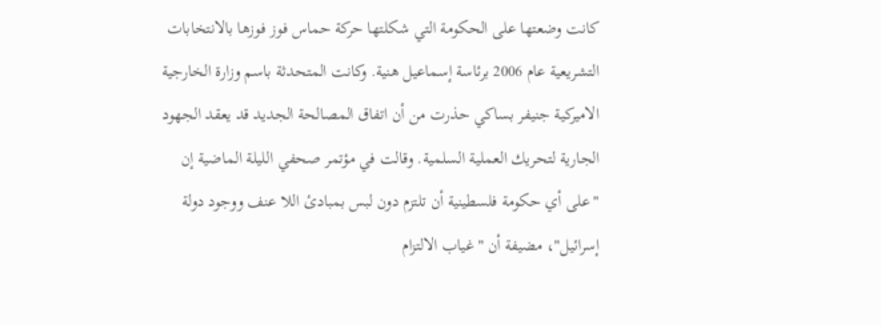كانت وضعتها على الحكومة التي شكلتها حركة حماس فوز فوزها بالانتخابات التشريعية عام 2006 برئاسة إسماعيل هنية. وكانت المتحدثة باسم وزارة الخارجية الاميركية جنيفر بساكي حذرت من أن اتفاق المصالحة الجديد قد يعقد الجهود الجارية لتحريك العملية السلمية. وقالت في مؤتمر صحفي الليلة الماضية إن "على أي حكومة فلسطينية أن تلتزم دون لبس بمبادئ اللا عنف ووجود دولة إسرائيل"، مضيفة أن "غياب الالتزام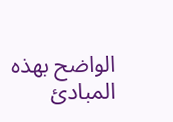الواضح بهذه المبادئ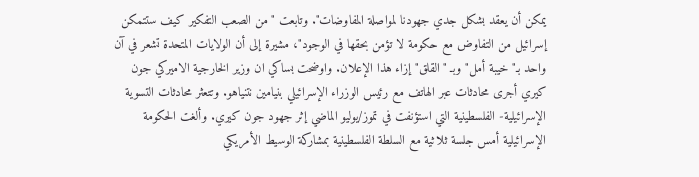يمكن أن يعقد بشكل جدي جهودنا لمواصلة المفاوضات". وتابعت "من الصعب التفكير كيف ستتمكن إسرائيل من التفاوض مع حكومة لا تؤمن بحقها في الوجود"، مشيرة إلى أن الولايات المتحدة تشعر في آن واحد بـ"خيبة أمل" وبـ "القلق" إزاء هذا الإعلان. واوضحت بساكي ان وزير الخارجية الاميركي جون كيري أجرى محادثات عبر الهاتف مع رئيس الوزراء الإسرائيلي بنيامين نتنياهو. وتتعثر محادثات التسوية الإسرائيلية- الفلسطينية التي استؤنفت في تموز/يوليو الماضي إثر جهود جون كيري. وألغت الحكومة الإسرائيلية أمس جلسة ثلاثية مع السلطة الفلسطينية بمشاركة الوسيط الأمريكي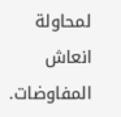لمحاولة انعاش المفاوضات.